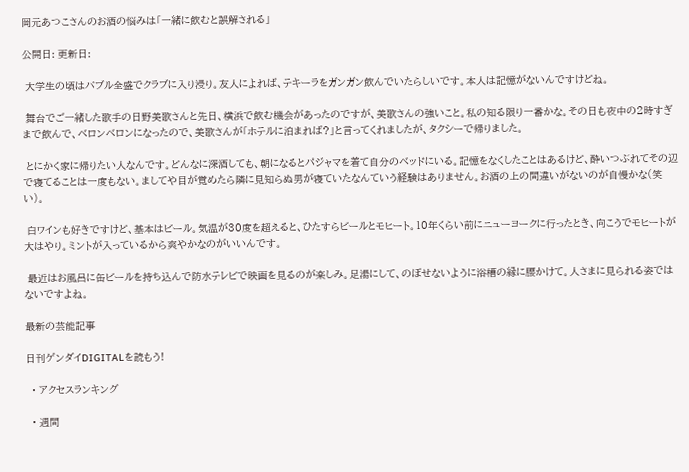岡元あつこさんのお酒の悩みは「一緒に飲むと誤解される」

公開日: 更新日:

 大学生の頃はバブル全盛でクラブに入り浸り。友人によれば、テキーラをガンガン飲んでいたらしいです。本人は記憶がないんですけどね。

 舞台でご一緒した歌手の日野美歌さんと先日、横浜で飲む機会があったのですが、美歌さんの強いこと。私の知る限り一番かな。その日も夜中の2時すぎまで飲んで、ベロンベロンになったので、美歌さんが「ホテルに泊まれば?」と言ってくれましたが、タクシーで帰りました。

 とにかく家に帰りたい人なんです。どんなに深酒しても、朝になるとパジャマを着て自分のベッドにいる。記憶をなくしたことはあるけど、酔いつぶれてその辺で寝てることは一度もない。ましてや目が覚めたら隣に見知らぬ男が寝ていたなんていう経験はありません。お酒の上の間違いがないのが自慢かな(笑い)。

 白ワインも好きですけど、基本はビール。気温が30度を超えると、ひたすらビールとモヒート。10年くらい前にニューヨークに行ったとき、向こうでモヒートが大はやり。ミントが入っているから爽やかなのがいいんです。

 最近はお風呂に缶ビールを持ち込んで防水テレビで映画を見るのが楽しみ。足湯にして、のぼせないように浴槽の縁に腰かけて。人さまに見られる姿ではないですよね。

最新の芸能記事

日刊ゲンダイDIGITALを読もう!

  • アクセスランキング

  • 週間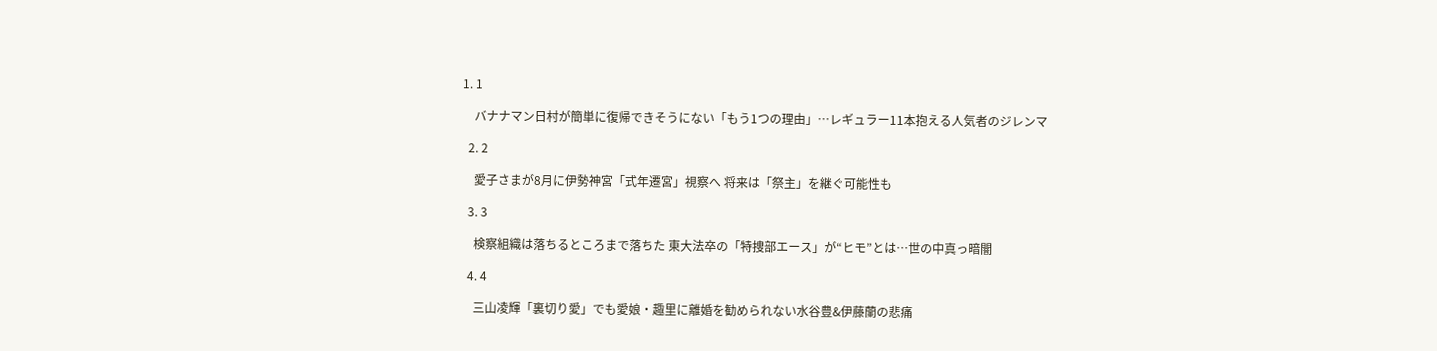1. 1

    バナナマン日村が簡単に復帰できそうにない「もう1つの理由」…レギュラー11本抱える人気者のジレンマ

  2. 2

    愛子さまが8月に伊勢神宮「式年遷宮」視察へ 将来は「祭主」を継ぐ可能性も

  3. 3

    検察組織は落ちるところまで落ちた 東大法卒の「特捜部エース」が“ヒモ”とは…世の中真っ暗闇

  4. 4

    三山凌輝「裏切り愛」でも愛娘・趣里に離婚を勧められない水谷豊&伊藤蘭の悲痛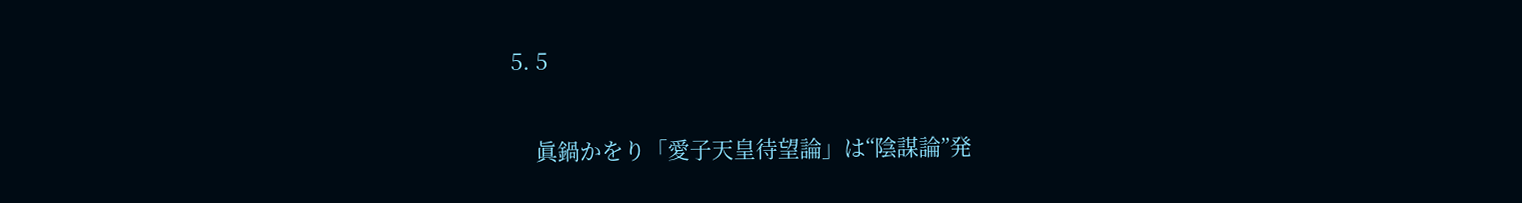5. 5

    眞鍋かをり「愛子天皇待望論」は“陰謀論”発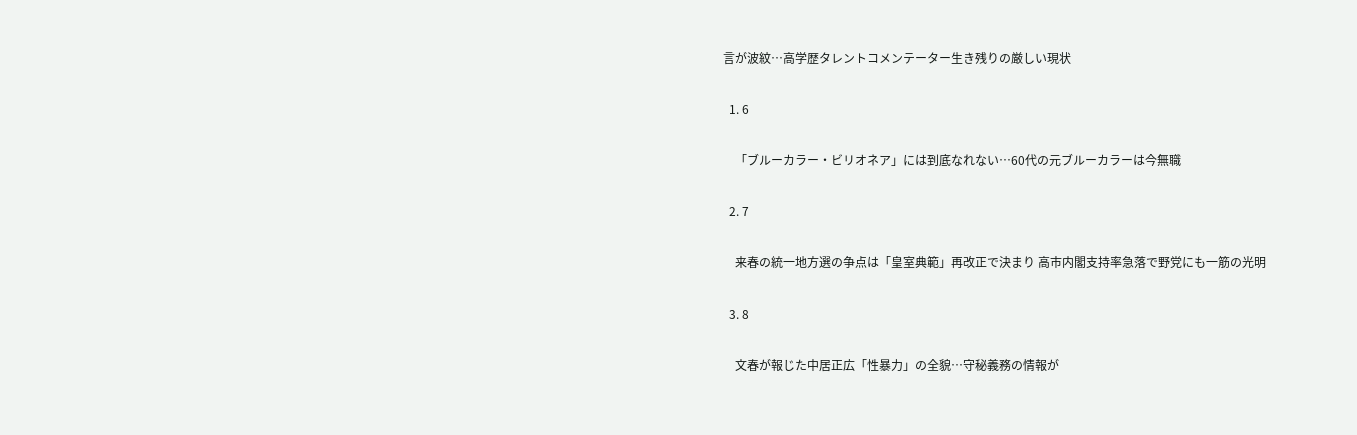言が波紋…高学歴タレントコメンテーター生き残りの厳しい現状

  1. 6

    「ブルーカラー・ビリオネア」には到底なれない…60代の元ブルーカラーは今無職

  2. 7

    来春の統一地方選の争点は「皇室典範」再改正で決まり 高市内閣支持率急落で野党にも一筋の光明

  3. 8

    文春が報じた中居正広「性暴力」の全貌…守秘義務の情報が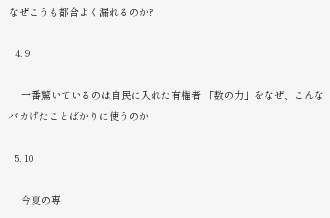なぜこうも都合よく漏れるのか?

  4. 9

    一番驚いているのは自民に入れた有権者 「数の力」をなぜ、こんなバカげたことばかりに使うのか

  5. 10

    今夏の専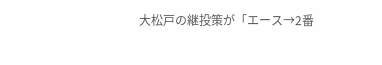大松戸の継投策が「エース→2番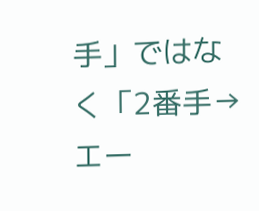手」ではなく「2番手→エー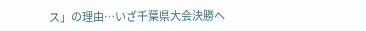ス」の理由…いざ千葉県大会決勝へ